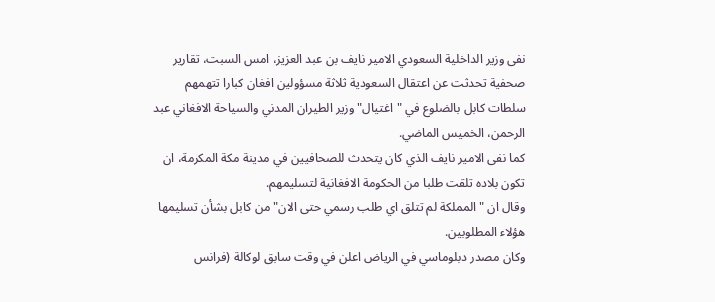نفى وزير الداخلية السعودي الامير نايف بن عبد العزيز، امس السبت، تقارير صحفية تحدثت عن اعتقال السعودية ثلاثة مسؤولين افغان كبارا تتهمهم سلطات كابل بالضلوع في "اغتيال" وزير الطيران المدني والسياحة الافغاني عبد الرحمن، الخميس الماضي.
كما نفى الامير نايف الذي كان يتحدث للصحافيين في مدينة مكة المكرمة، ان تكون بلاده تلقت طلبا من الحكومة الافغانية لتسليمهم.
وقال ان "المملكة لم تتلق اي طلب رسمي حتى الان" من كابل بشأن تسليمها هؤلاء المطلوبين.
وكان مصدر دبلوماسي في الرياض اعلن في وقت سابق لوكالة (فرانس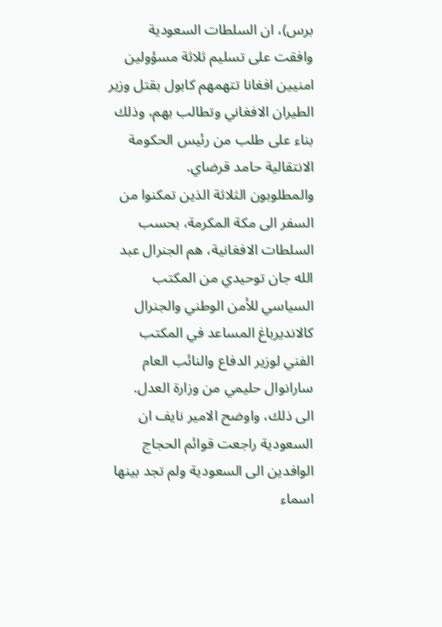برس)، ان السلطات السعودية وافقت على تسليم ثلاثة مسؤولين امنيين افغانا تتهمهم كابول بقتل وزير الطيران الافغاني وتطالب بهم، وذلك بناء على طلب من رئيس الحكومة الانتقالية حامد قرضاي.
والمطلوبون الثلاثة الذين تمكنوا من السفر الى مكة المكرمة، بحسب السلطات الافغانية، هم الجنرال عبد الله جان توحيدي من المكتب السياسي للأمن الوطني والجنرال كالانديرباغ المساعد في المكتب الفني لوزير الدفاع والنائب العام سارانوال حليمي من وزارة العدل.
الى ذلك، واوضح الامير نايف ان السعودية راجعت قوائم الحجاج الوافدين الى السعودية ولم تجد بينها اسماء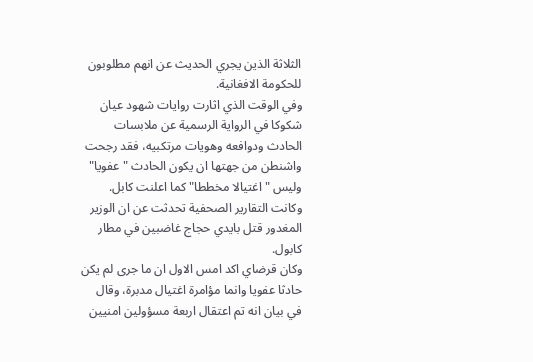الثلاثة الذين يجري الحديث عن انهم مطلوبون للحكومة الافغانية.
وفي الوقت الذي اثارت روايات شهود عيان شكوكا في الرواية الرسمية عن ملابسات الحادث ودوافعه وهويات مرتكبيه، فقد رجحت واشنطن من جهتها ان يكون الحادث "عفويا" وليس "اغتيالا مخططا" كما اعلنت كابل.
وكانت التقارير الصحفية تحدثت عن ان الوزير المغدور قتل بايدي حجاج غاضبين في مطار كابول.
وكان قرضاي اكد امس الاول ان ما جرى لم يكن حادثا عفويا وانما مؤامرة اغتيال مدبرة، وقال في بيان انه تم اعتقال اربعة مسؤولين امنيين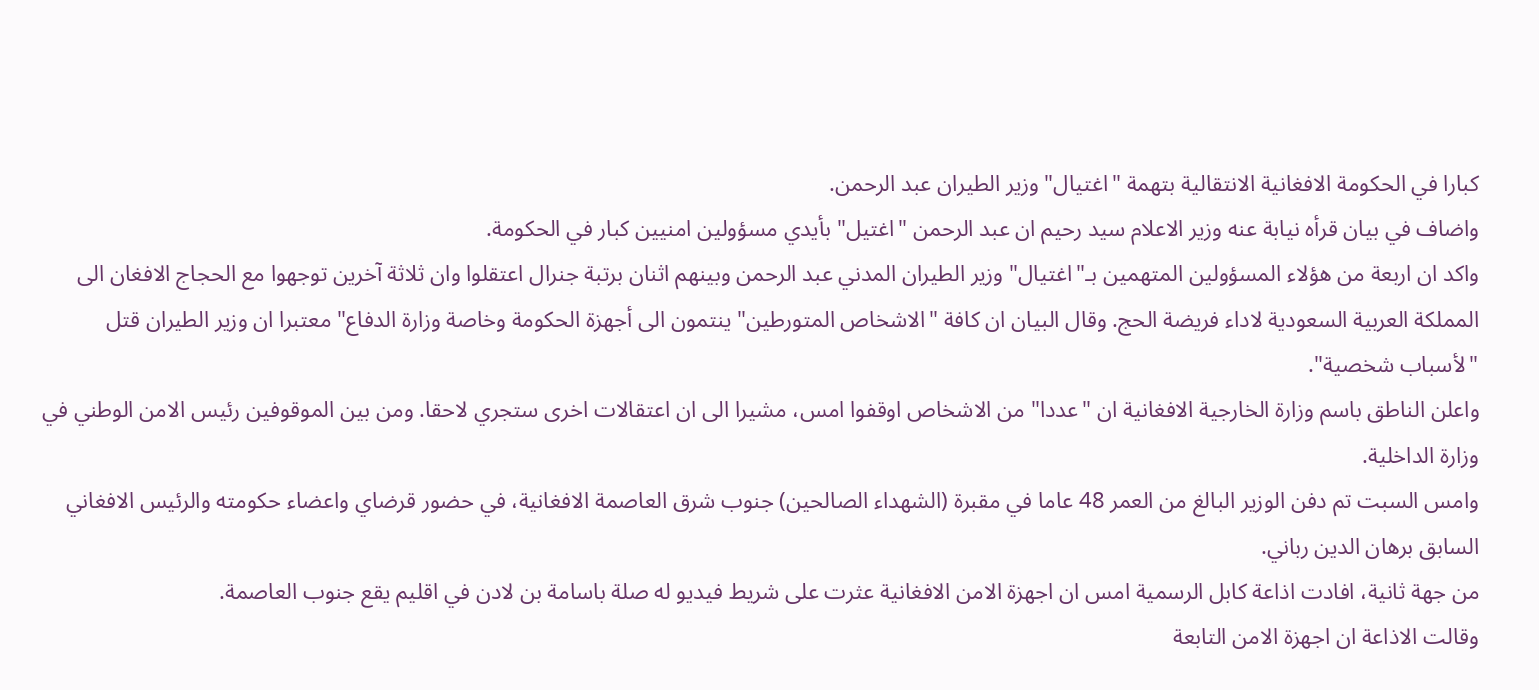كبارا في الحكومة الافغانية الانتقالية بتهمة "اغتيال" وزير الطيران عبد الرحمن.
واضاف في بيان قرأه نيابة عنه وزير الاعلام سيد رحيم ان عبد الرحمن "اغتيل" بأيدي مسؤولين امنيين كبار في الحكومة.
واكد ان اربعة من هؤلاء المسؤولين المتهمين بـ"اغتيال" وزير الطيران المدني عبد الرحمن وبينهم اثنان برتبة جنرال اعتقلوا وان ثلاثة آخرين توجهوا مع الحجاج الافغان الى المملكة العربية السعودية لاداء فريضة الحج. وقال البيان ان كافة "الاشخاص المتورطين" ينتمون الى أجهزة الحكومة وخاصة وزارة الدفاع" معتبرا ان وزير الطيران قتل "لأسباب شخصية".
واعلن الناطق باسم وزارة الخارجية الافغانية ان "عددا" من الاشخاص اوقفوا امس، مشيرا الى ان اعتقالات اخرى ستجري لاحقا. ومن بين الموقوفين رئيس الامن الوطني في وزارة الداخلية.
وامس السبت تم دفن الوزير البالغ من العمر 48 عاما في مقبرة (الشهداء الصالحين) جنوب شرق العاصمة الافغانية، في حضور قرضاي واعضاء حكومته والرئيس الافغاني السابق برهان الدين رباني.
من جهة ثانية، افادت اذاعة كابل الرسمية امس ان اجهزة الامن الافغانية عثرت على شريط فيديو له صلة باسامة بن لادن في اقليم يقع جنوب العاصمة.
وقالت الاذاعة ان اجهزة الامن التابعة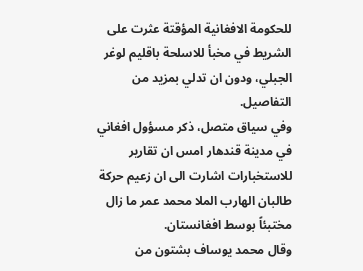للحكومة الافغانية المؤقتة عثرت على الشريط في مخبأ للاسلحة باقليم لوغر الجبلي، ودون ان تدلي بمزيد من التفاصيل.
وفي سياق متصل، ذكر مسؤول افغاني في مدينة قندهار امس ان تقارير للاستخبارات اشارت الى ان زعيم حركة طالبان الهارب الملا محمد عمر ما زال مختبئاً بوسط افغانستان.
وقال محمد يوساف بشتون من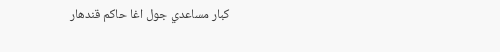كبار مساعدي جول اغا حاكم قندهار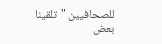للصحافيين "تلقينا بعض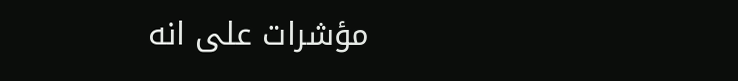مؤشرات على انه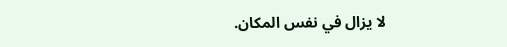لا يزال في نفس المكان.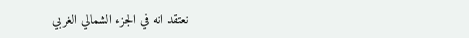نعتقد انه في الجزء الشمالي الغربي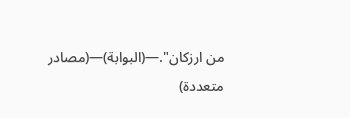من ارزكان".—(البوابة)—(مصادر متعددة)